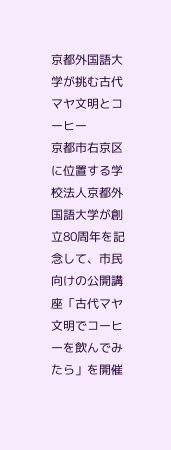京都外国語大学が挑む古代マヤ文明とコーヒー
京都市右京区に位置する学校法人京都外国語大学が創立80周年を記念して、市民向けの公開講座「古代マヤ文明でコーヒーを飲んでみたら」を開催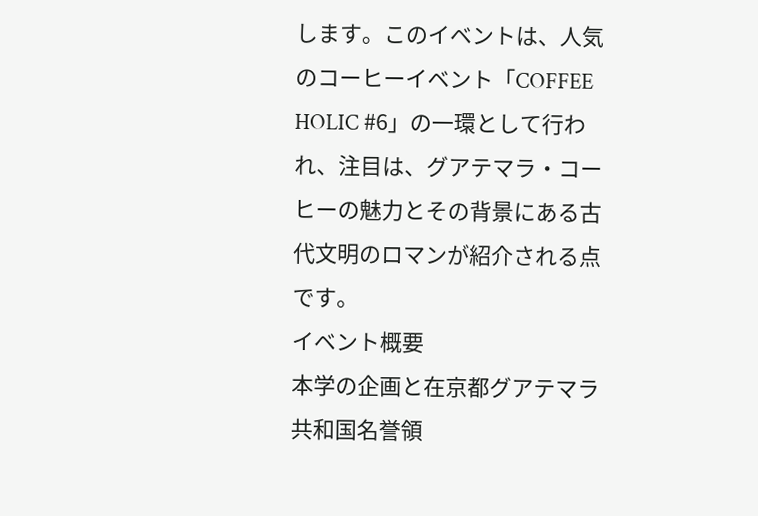します。このイベントは、人気のコーヒーイベント「COFFEE HOLIC #6」の一環として行われ、注目は、グアテマラ・コーヒーの魅力とその背景にある古代文明のロマンが紹介される点です。
イベント概要
本学の企画と在京都グアテマラ共和国名誉領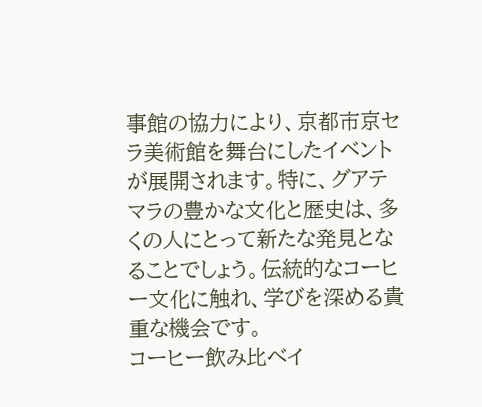事館の協力により、京都市京セラ美術館を舞台にしたイベントが展開されます。特に、グアテマラの豊かな文化と歴史は、多くの人にとって新たな発見となることでしょう。伝統的なコーヒー文化に触れ、学びを深める貴重な機会です。
コーヒー飲み比べイ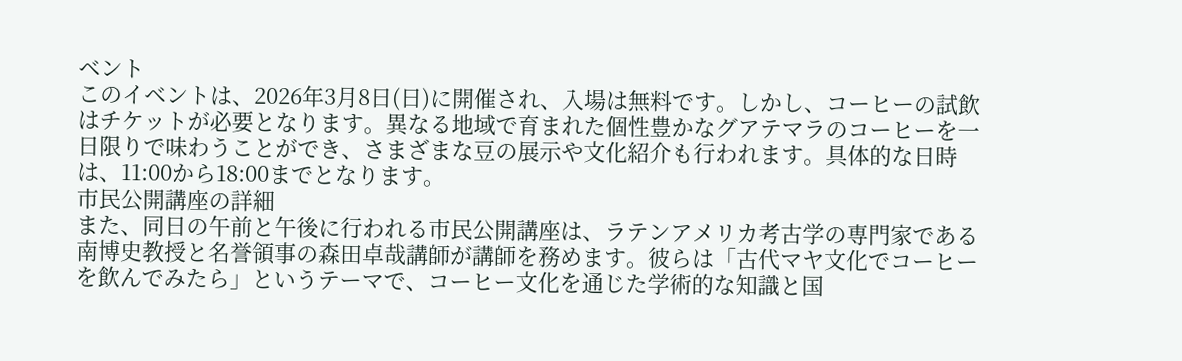ベント
このイベントは、2026年3月8日(日)に開催され、入場は無料です。しかし、コーヒーの試飲はチケットが必要となります。異なる地域で育まれた個性豊かなグアテマラのコーヒーを一日限りで味わうことができ、さまざまな豆の展示や文化紹介も行われます。具体的な日時は、11:00から18:00までとなります。
市民公開講座の詳細
また、同日の午前と午後に行われる市民公開講座は、ラテンアメリカ考古学の専門家である南博史教授と名誉領事の森田卓哉講師が講師を務めます。彼らは「古代マヤ文化でコーヒーを飲んでみたら」というテーマで、コーヒー文化を通じた学術的な知識と国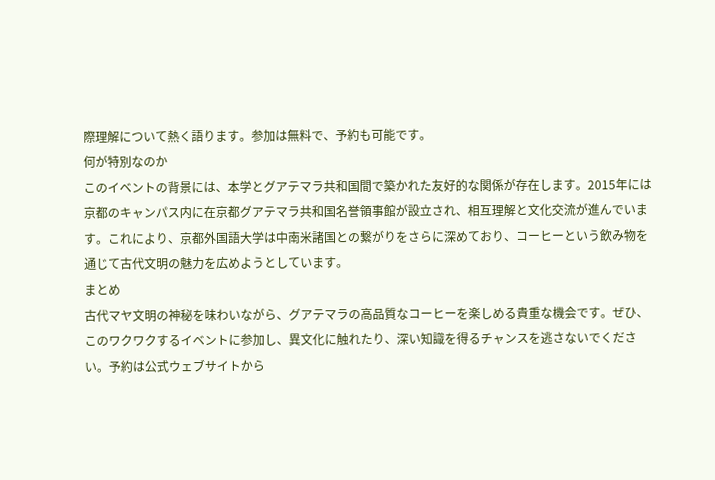際理解について熱く語ります。参加は無料で、予約も可能です。
何が特別なのか
このイベントの背景には、本学とグアテマラ共和国間で築かれた友好的な関係が存在します。2015年には京都のキャンパス内に在京都グアテマラ共和国名誉領事館が設立され、相互理解と文化交流が進んでいます。これにより、京都外国語大学は中南米諸国との繋がりをさらに深めており、コーヒーという飲み物を通じて古代文明の魅力を広めようとしています。
まとめ
古代マヤ文明の神秘を味わいながら、グアテマラの高品質なコーヒーを楽しめる貴重な機会です。ぜひ、このワクワクするイベントに参加し、異文化に触れたり、深い知識を得るチャンスを逃さないでください。予約は公式ウェブサイトから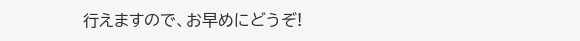行えますので、お早めにどうぞ!